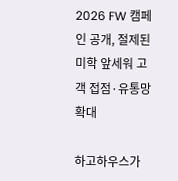2026 FW 캠페인 공개, 절제된 미학 앞세워 고객 접점·유통망 확대

하고하우스가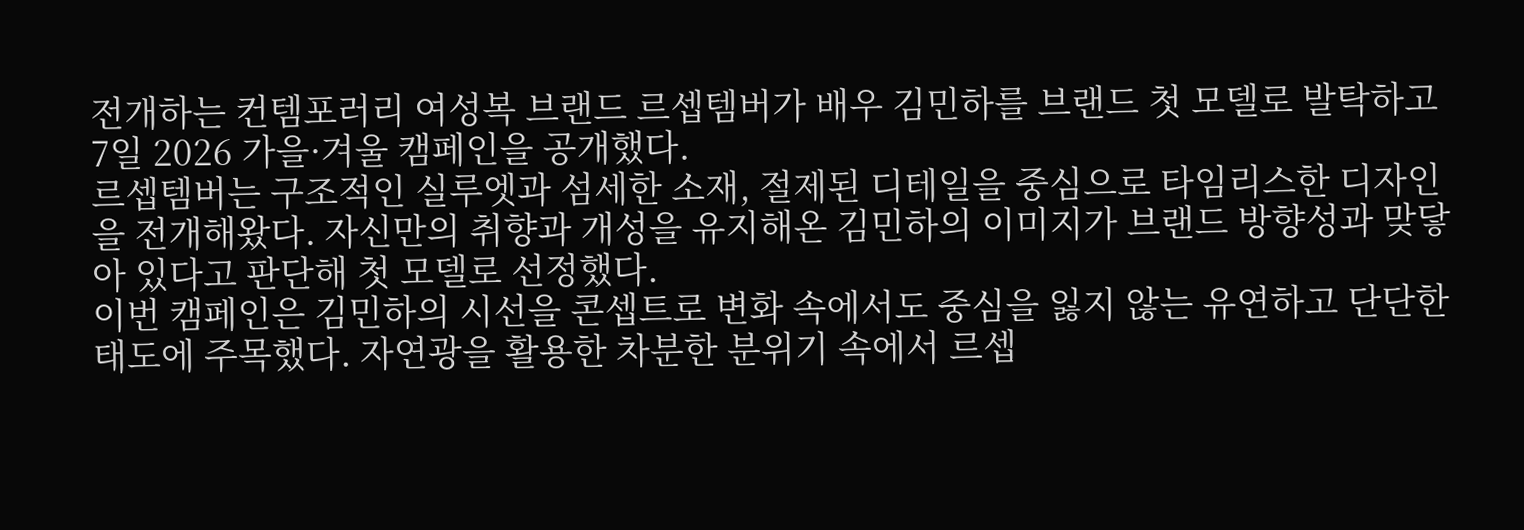전개하는 컨템포러리 여성복 브랜드 르셉템버가 배우 김민하를 브랜드 첫 모델로 발탁하고 7일 2026 가을·겨울 캠페인을 공개했다.
르셉템버는 구조적인 실루엣과 섬세한 소재, 절제된 디테일을 중심으로 타임리스한 디자인을 전개해왔다. 자신만의 취향과 개성을 유지해온 김민하의 이미지가 브랜드 방향성과 맞닿아 있다고 판단해 첫 모델로 선정했다.
이번 캠페인은 김민하의 시선을 콘셉트로 변화 속에서도 중심을 잃지 않는 유연하고 단단한 태도에 주목했다. 자연광을 활용한 차분한 분위기 속에서 르셉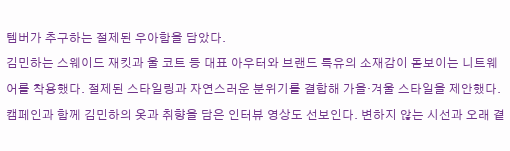템버가 추구하는 절제된 우아함을 담았다.
김민하는 스웨이드 재킷과 울 코트 등 대표 아우터와 브랜드 특유의 소재감이 돋보이는 니트웨어를 착용했다. 절제된 스타일링과 자연스러운 분위기를 결합해 가을·겨울 스타일을 제안했다.
캠페인과 함께 김민하의 옷과 취향을 담은 인터뷰 영상도 선보인다. 변하지 않는 시선과 오래 곁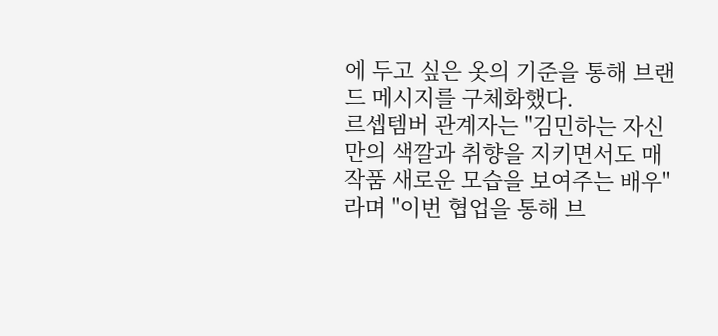에 두고 싶은 옷의 기준을 통해 브랜드 메시지를 구체화했다.
르셉템버 관계자는 "김민하는 자신만의 색깔과 취향을 지키면서도 매 작품 새로운 모습을 보여주는 배우"라며 "이번 협업을 통해 브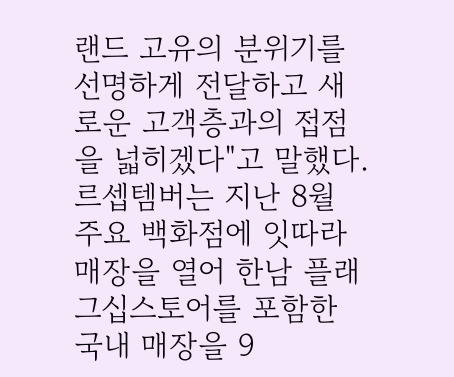랜드 고유의 분위기를 선명하게 전달하고 새로운 고객층과의 접점을 넓히겠다"고 말했다.
르셉템버는 지난 8월 주요 백화점에 잇따라 매장을 열어 한남 플래그십스토어를 포함한 국내 매장을 9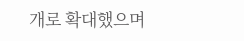개로 확대했으며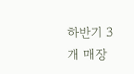하반기 3개 매장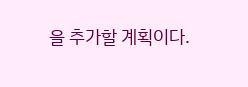을 추가할 계획이다.